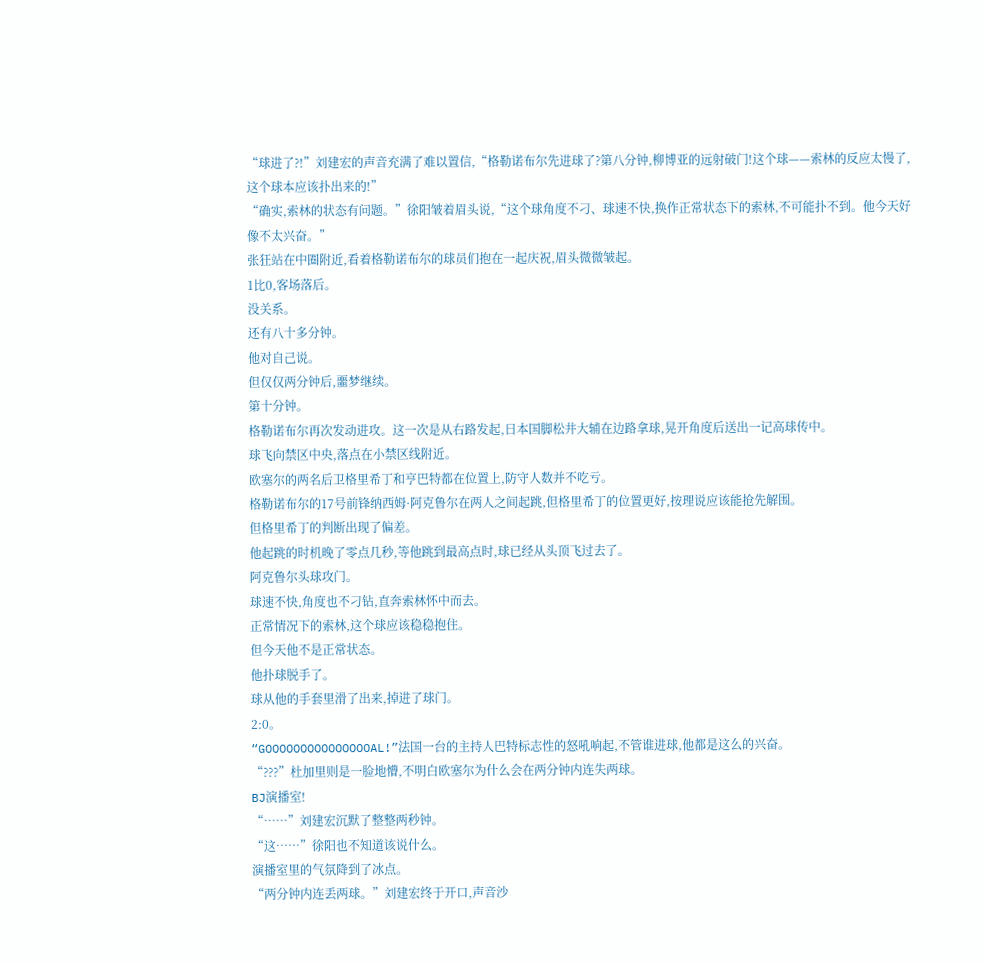“球进了?!”刘建宏的声音充满了难以置信,“格勒诺布尔先进球了?第八分钟,柳博亚的远射破门!这个球——索林的反应太慢了,这个球本应该扑出来的!”
“确实,索林的状态有问题。”徐阳皱着眉头说,“这个球角度不刁、球速不快,换作正常状态下的索林,不可能扑不到。他今天好像不太兴奋。”
张狂站在中圈附近,看着格勒诺布尔的球员们抱在一起庆祝,眉头微微皱起。
1比0,客场落后。
没关系。
还有八十多分钟。
他对自己说。
但仅仅两分钟后,噩梦继续。
第十分钟。
格勒诺布尔再次发动进攻。这一次是从右路发起,日本国脚松井大辅在边路拿球,晃开角度后送出一记高球传中。
球飞向禁区中央,落点在小禁区线附近。
欧塞尔的两名后卫格里希丁和亨巴特都在位置上,防守人数并不吃亏。
格勒诺布尔的17号前锋纳西姆·阿克鲁尔在两人之间起跳,但格里希丁的位置更好,按理说应该能抢先解围。
但格里希丁的判断出现了偏差。
他起跳的时机晚了零点几秒,等他跳到最高点时,球已经从头顶飞过去了。
阿克鲁尔头球攻门。
球速不快,角度也不刁钻,直奔索林怀中而去。
正常情况下的索林,这个球应该稳稳抱住。
但今天他不是正常状态。
他扑球脱手了。
球从他的手套里滑了出来,掉进了球门。
2:0。
“GOOOOOOOOOOOOOOOAL!”法国一台的主持人巴特标志性的怒吼响起,不管谁进球,他都是这么的兴奋。
“???”杜加里则是一脸地懵,不明白欧塞尔为什么会在两分钟内连失两球。
BJ演播室!
“……”刘建宏沉默了整整两秒钟。
“这……”徐阳也不知道该说什么。
演播室里的气氛降到了冰点。
“两分钟内连丢两球。”刘建宏终于开口,声音沙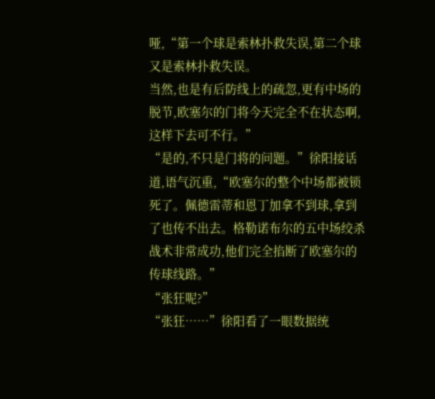哑,“第一个球是索林扑救失误,第二个球又是索林扑救失误。
当然,也是有后防线上的疏忽,更有中场的脱节,欧塞尔的门将今天完全不在状态啊,这样下去可不行。”
“是的,不只是门将的问题。”徐阳接话道,语气沉重,“欧塞尔的整个中场都被锁死了。佩德雷蒂和恩丁加拿不到球,拿到了也传不出去。格勒诺布尔的五中场绞杀战术非常成功,他们完全掐断了欧塞尔的传球线路。”
“张狂呢?”
“张狂……”徐阳看了一眼数据统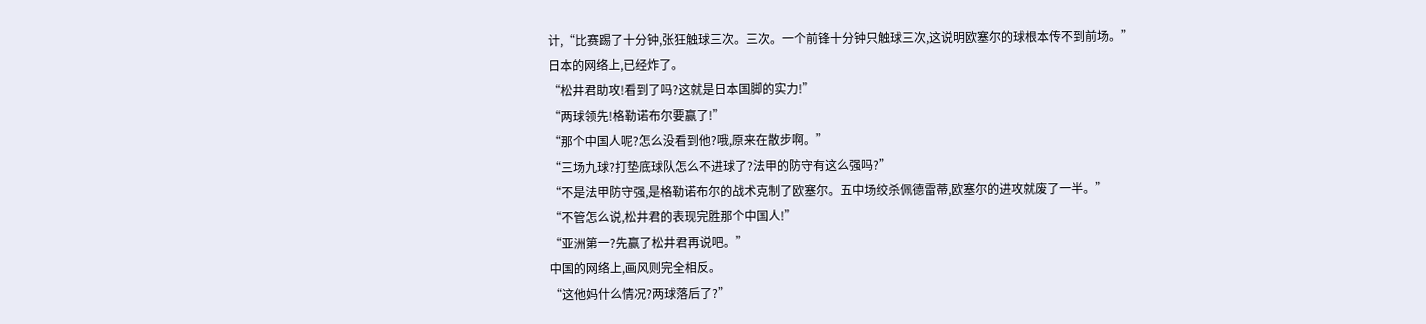计,“比赛踢了十分钟,张狂触球三次。三次。一个前锋十分钟只触球三次,这说明欧塞尔的球根本传不到前场。”
日本的网络上,已经炸了。
“松井君助攻!看到了吗?这就是日本国脚的实力!”
“两球领先!格勒诺布尔要赢了!”
“那个中国人呢?怎么没看到他?哦,原来在散步啊。”
“三场九球?打垫底球队怎么不进球了?法甲的防守有这么强吗?”
“不是法甲防守强,是格勒诺布尔的战术克制了欧塞尔。五中场绞杀佩德雷蒂,欧塞尔的进攻就废了一半。”
“不管怎么说,松井君的表现完胜那个中国人!”
“亚洲第一?先赢了松井君再说吧。”
中国的网络上,画风则完全相反。
“这他妈什么情况?两球落后了?”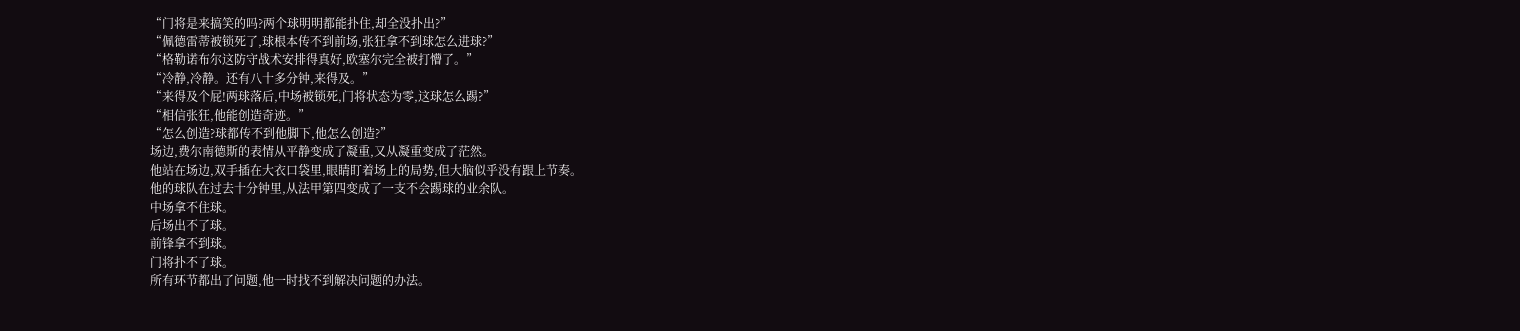“门将是来搞笑的吗?两个球明明都能扑住,却全没扑出?”
“佩德雷蒂被锁死了,球根本传不到前场,张狂拿不到球怎么进球?”
“格勒诺布尔这防守战术安排得真好,欧塞尔完全被打懵了。”
“冷静,冷静。还有八十多分钟,来得及。”
“来得及个屁!两球落后,中场被锁死,门将状态为零,这球怎么踢?”
“相信张狂,他能创造奇迹。”
“怎么创造?球都传不到他脚下,他怎么创造?”
场边,费尔南德斯的表情从平静变成了凝重,又从凝重变成了茫然。
他站在场边,双手插在大衣口袋里,眼睛盯着场上的局势,但大脑似乎没有跟上节奏。
他的球队在过去十分钟里,从法甲第四变成了一支不会踢球的业余队。
中场拿不住球。
后场出不了球。
前锋拿不到球。
门将扑不了球。
所有环节都出了问题,他一时找不到解决问题的办法。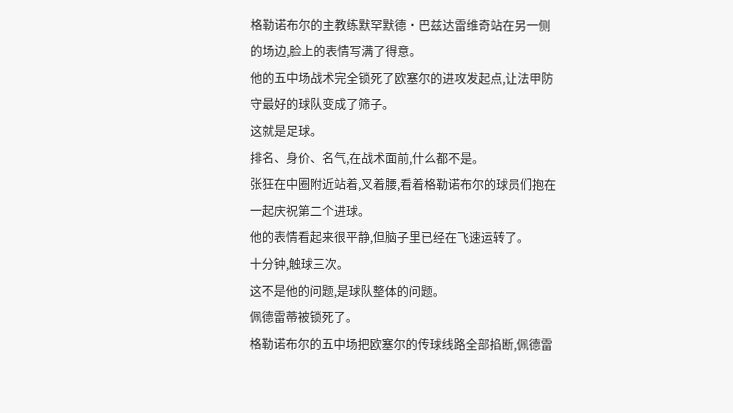格勒诺布尔的主教练默罕默德·巴兹达雷维奇站在另一侧的场边,脸上的表情写满了得意。
他的五中场战术完全锁死了欧塞尔的进攻发起点,让法甲防守最好的球队变成了筛子。
这就是足球。
排名、身价、名气,在战术面前,什么都不是。
张狂在中圈附近站着,叉着腰,看着格勒诺布尔的球员们抱在一起庆祝第二个进球。
他的表情看起来很平静,但脑子里已经在飞速运转了。
十分钟,触球三次。
这不是他的问题,是球队整体的问题。
佩德雷蒂被锁死了。
格勒诺布尔的五中场把欧塞尔的传球线路全部掐断,佩德雷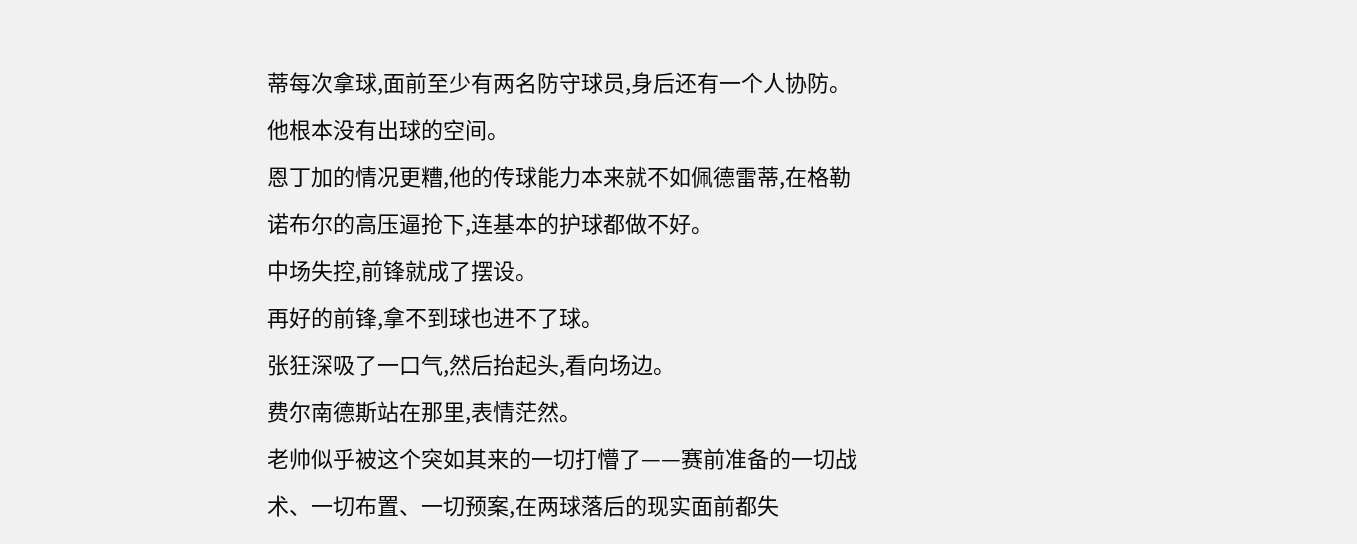蒂每次拿球,面前至少有两名防守球员,身后还有一个人协防。他根本没有出球的空间。
恩丁加的情况更糟,他的传球能力本来就不如佩德雷蒂,在格勒诺布尔的高压逼抢下,连基本的护球都做不好。
中场失控,前锋就成了摆设。
再好的前锋,拿不到球也进不了球。
张狂深吸了一口气,然后抬起头,看向场边。
费尔南德斯站在那里,表情茫然。
老帅似乎被这个突如其来的一切打懵了——赛前准备的一切战术、一切布置、一切预案,在两球落后的现实面前都失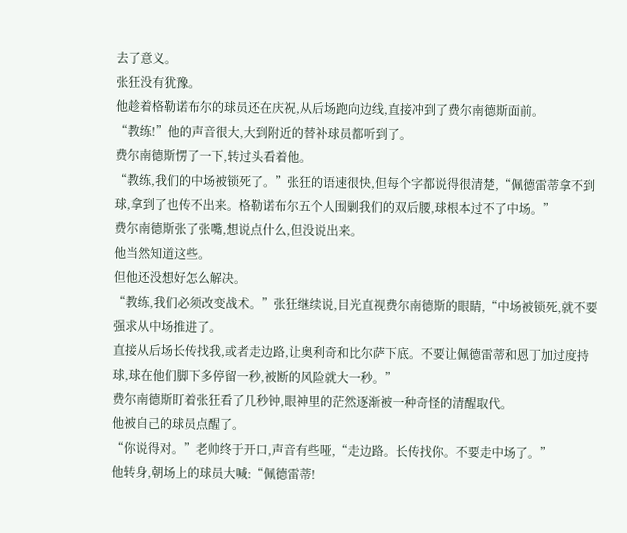去了意义。
张狂没有犹豫。
他趁着格勒诺布尔的球员还在庆祝,从后场跑向边线,直接冲到了费尔南德斯面前。
“教练!”他的声音很大,大到附近的替补球员都听到了。
费尔南德斯愣了一下,转过头看着他。
“教练,我们的中场被锁死了。”张狂的语速很快,但每个字都说得很清楚,“佩德雷蒂拿不到球,拿到了也传不出来。格勒诺布尔五个人围剿我们的双后腰,球根本过不了中场。”
费尔南德斯张了张嘴,想说点什么,但没说出来。
他当然知道这些。
但他还没想好怎么解决。
“教练,我们必须改变战术。”张狂继续说,目光直视费尔南德斯的眼睛,“中场被锁死,就不要强求从中场推进了。
直接从后场长传找我,或者走边路,让奥利奇和比尔萨下底。不要让佩德雷蒂和恩丁加过度持球,球在他们脚下多停留一秒,被断的风险就大一秒。”
费尔南德斯盯着张狂看了几秒钟,眼神里的茫然逐渐被一种奇怪的清醒取代。
他被自己的球员点醒了。
“你说得对。”老帅终于开口,声音有些哑,“走边路。长传找你。不要走中场了。”
他转身,朝场上的球员大喊:“佩德雷蒂!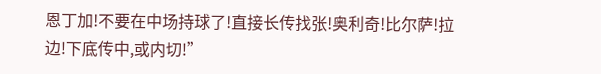恩丁加!不要在中场持球了!直接长传找张!奥利奇!比尔萨!拉边!下底传中,或内切!”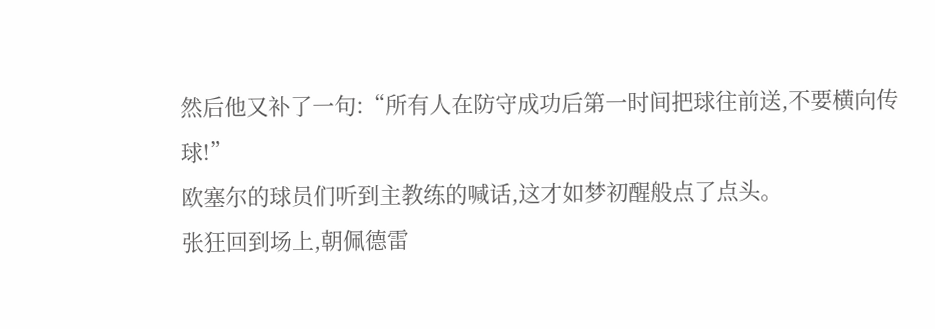然后他又补了一句:“所有人在防守成功后第一时间把球往前送,不要横向传球!”
欧塞尔的球员们听到主教练的喊话,这才如梦初醒般点了点头。
张狂回到场上,朝佩德雷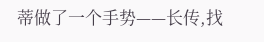蒂做了一个手势——长传,找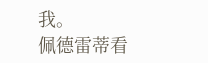我。
佩德雷蒂看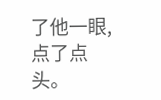了他一眼,点了点头。